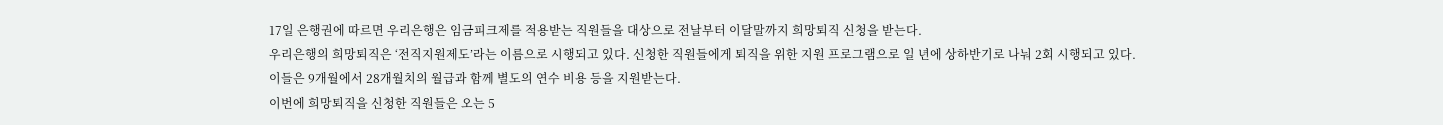17일 은행권에 따르면 우리은행은 임금피크제를 적용받는 직원들을 대상으로 전날부터 이달말까지 희망퇴직 신청을 받는다.
우리은행의 희망퇴직은 ‘전직지원제도’라는 이름으로 시행되고 있다. 신청한 직원들에게 퇴직을 위한 지원 프로그램으로 일 년에 상하반기로 나눠 2회 시행되고 있다.
이들은 9개월에서 28개월치의 월급과 함께 별도의 연수 비용 등을 지원받는다.
이번에 희망퇴직을 신청한 직원들은 오는 5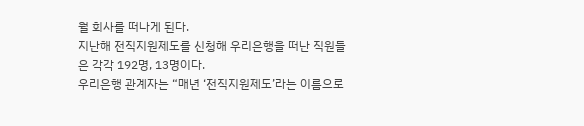월 회사를 떠나게 된다.
지난해 전직지원제도를 신청해 우리은행을 떠난 직원들은 각각 192명, 13명이다.
우리은행 관계자는 “매년 ‘전직지원제도’라는 이름으로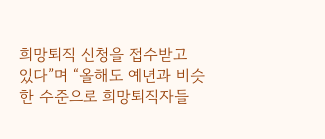희망퇴직 신청을 접수받고 있다”며 “올해도 예년과 비슷한 수준으로 희망퇴직자들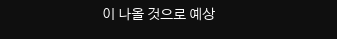이 나올 것으로 예상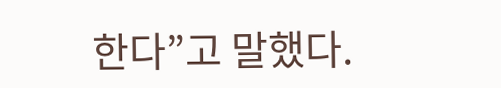한다”고 말했다.